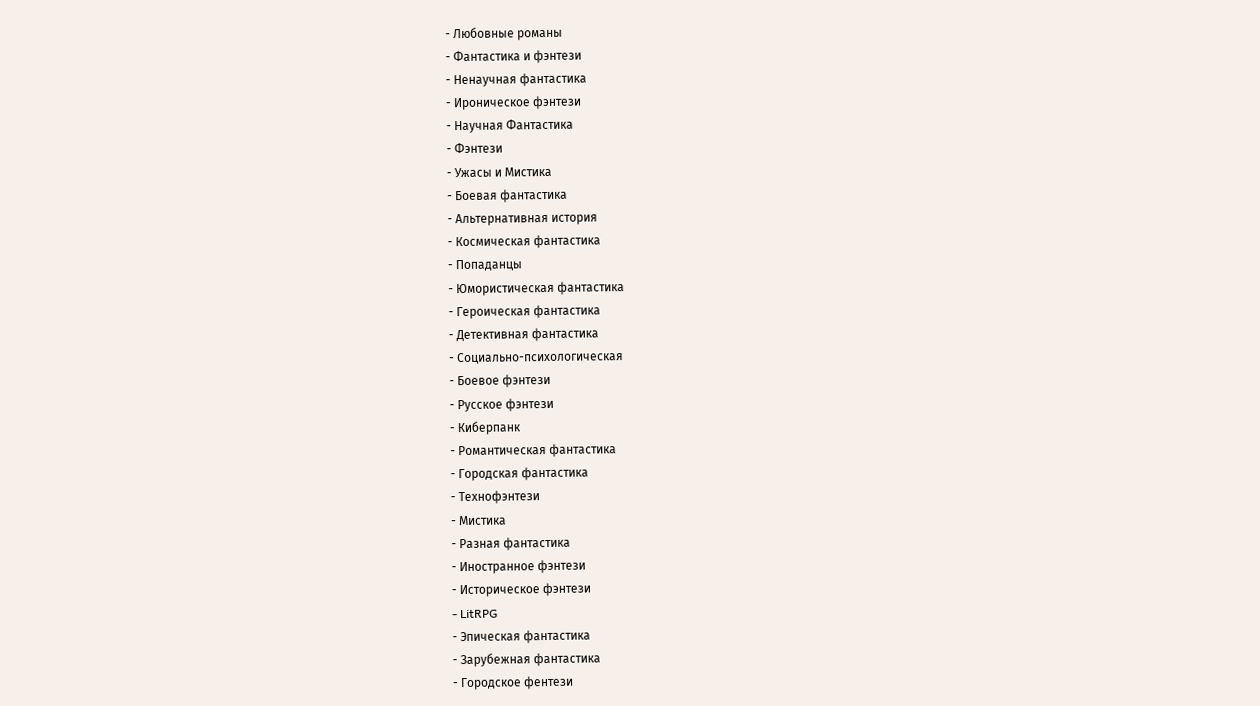- Любовные романы
- Фантастика и фэнтези
- Ненаучная фантастика
- Ироническое фэнтези
- Научная Фантастика
- Фэнтези
- Ужасы и Мистика
- Боевая фантастика
- Альтернативная история
- Космическая фантастика
- Попаданцы
- Юмористическая фантастика
- Героическая фантастика
- Детективная фантастика
- Социально-психологическая
- Боевое фэнтези
- Русское фэнтези
- Киберпанк
- Романтическая фантастика
- Городская фантастика
- Технофэнтези
- Мистика
- Разная фантастика
- Иностранное фэнтези
- Историческое фэнтези
- LitRPG
- Эпическая фантастика
- Зарубежная фантастика
- Городское фентези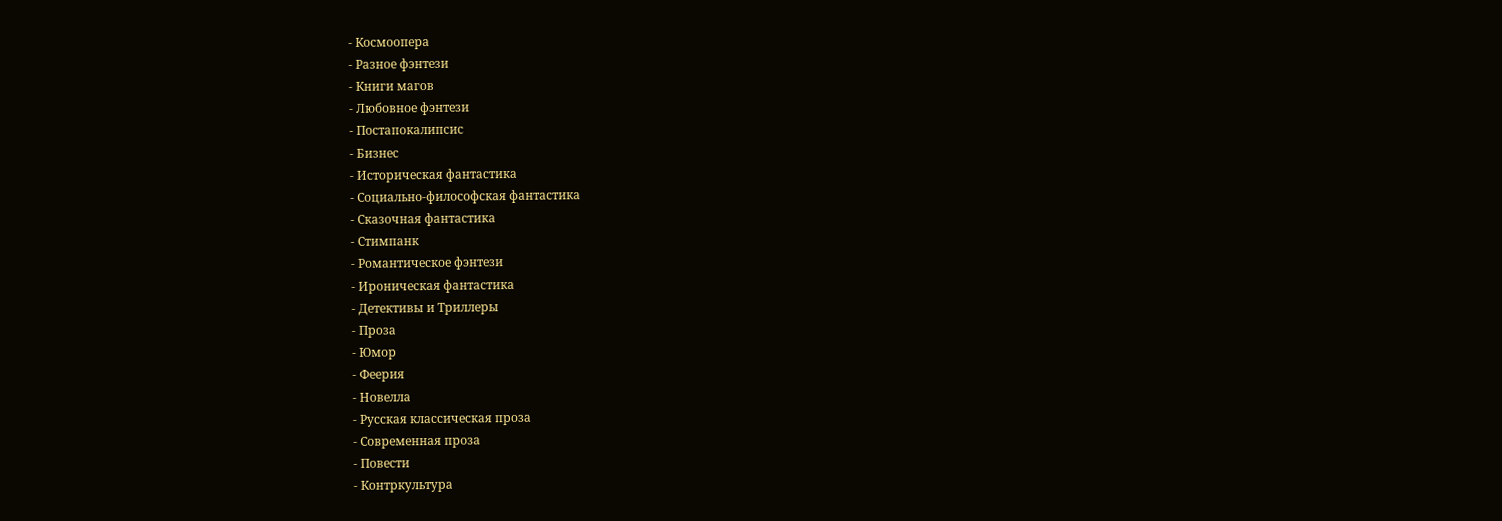- Космоопера
- Разное фэнтези
- Книги магов
- Любовное фэнтези
- Постапокалипсис
- Бизнес
- Историческая фантастика
- Социально-философская фантастика
- Сказочная фантастика
- Стимпанк
- Романтическое фэнтези
- Ироническая фантастика
- Детективы и Триллеры
- Проза
- Юмор
- Феерия
- Новелла
- Русская классическая проза
- Современная проза
- Повести
- Контркультура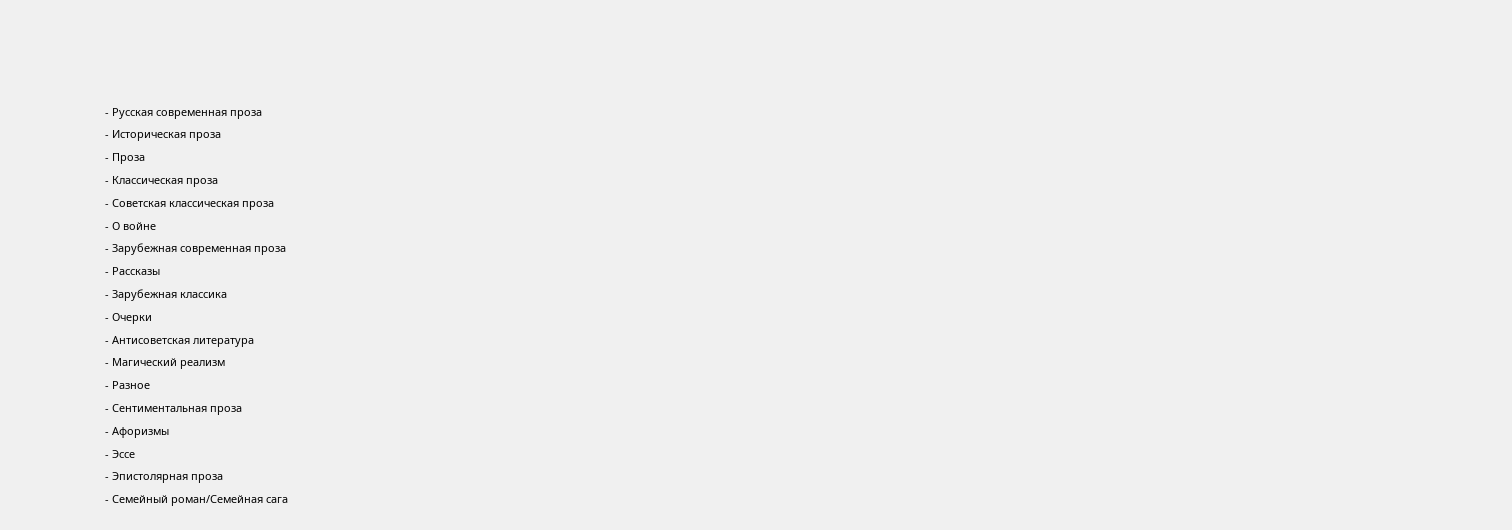- Русская современная проза
- Историческая проза
- Проза
- Классическая проза
- Советская классическая проза
- О войне
- Зарубежная современная проза
- Рассказы
- Зарубежная классика
- Очерки
- Антисоветская литература
- Магический реализм
- Разное
- Сентиментальная проза
- Афоризмы
- Эссе
- Эпистолярная проза
- Семейный роман/Семейная сага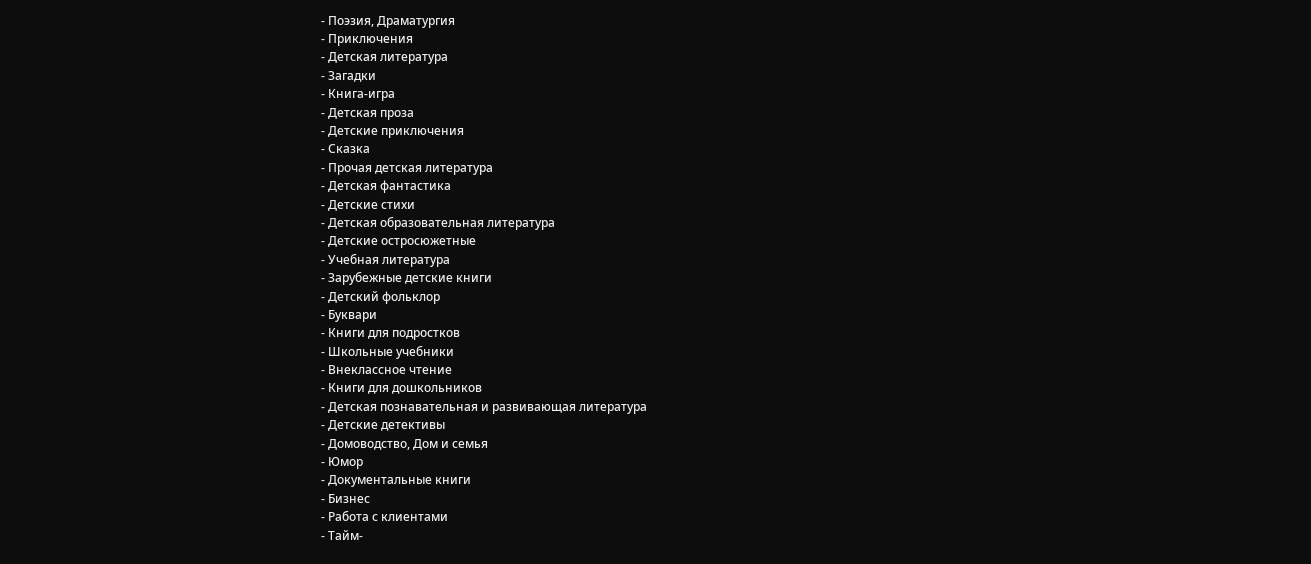- Поэзия, Драматургия
- Приключения
- Детская литература
- Загадки
- Книга-игра
- Детская проза
- Детские приключения
- Сказка
- Прочая детская литература
- Детская фантастика
- Детские стихи
- Детская образовательная литература
- Детские остросюжетные
- Учебная литература
- Зарубежные детские книги
- Детский фольклор
- Буквари
- Книги для подростков
- Школьные учебники
- Внеклассное чтение
- Книги для дошкольников
- Детская познавательная и развивающая литература
- Детские детективы
- Домоводство, Дом и семья
- Юмор
- Документальные книги
- Бизнес
- Работа с клиентами
- Тайм-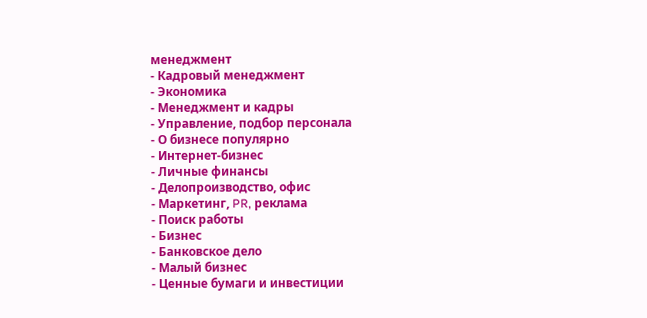менеджмент
- Кадровый менеджмент
- Экономика
- Менеджмент и кадры
- Управление, подбор персонала
- О бизнесе популярно
- Интернет-бизнес
- Личные финансы
- Делопроизводство, офис
- Маркетинг, PR, реклама
- Поиск работы
- Бизнес
- Банковское дело
- Малый бизнес
- Ценные бумаги и инвестиции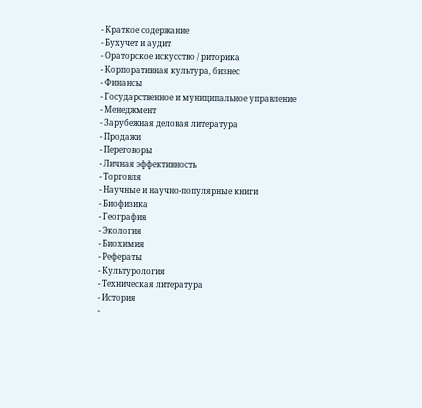- Краткое содержание
- Бухучет и аудит
- Ораторское искусство / риторика
- Корпоративная культура, бизнес
- Финансы
- Государственное и муниципальное управление
- Менеджмент
- Зарубежная деловая литература
- Продажи
- Переговоры
- Личная эффективность
- Торговля
- Научные и научно-популярные книги
- Биофизика
- География
- Экология
- Биохимия
- Рефераты
- Культурология
- Техническая литература
- История
-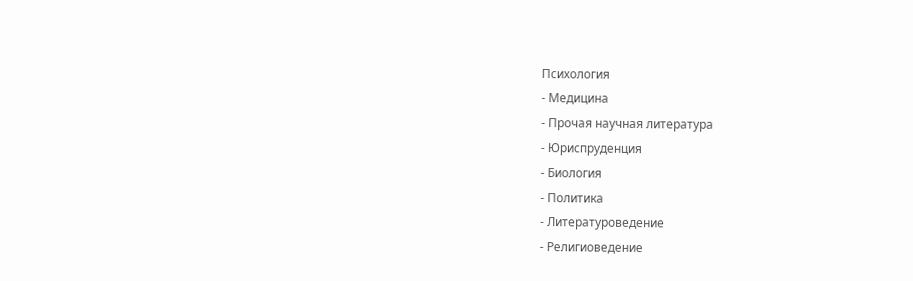Психология
- Медицина
- Прочая научная литература
- Юриспруденция
- Биология
- Политика
- Литературоведение
- Религиоведение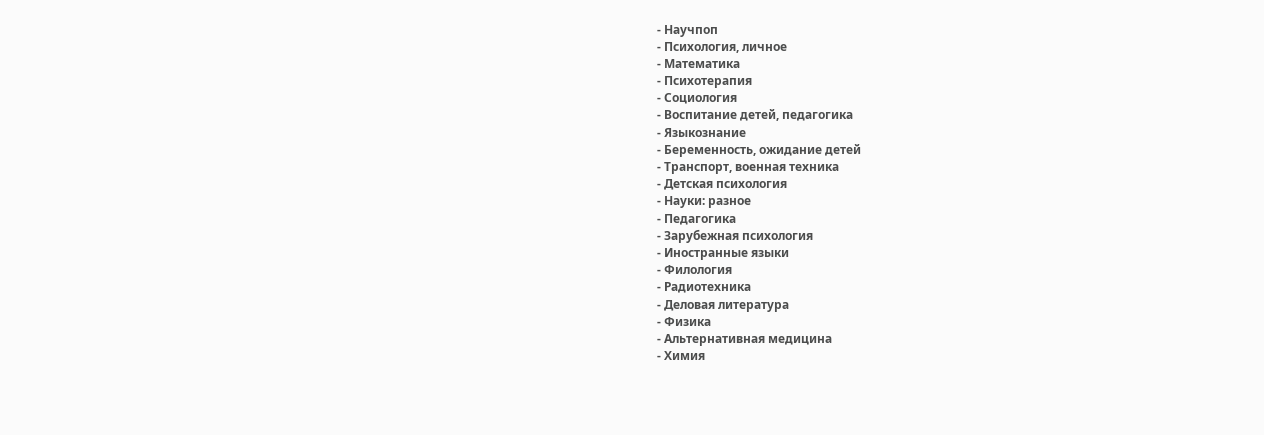- Научпоп
- Психология, личное
- Математика
- Психотерапия
- Социология
- Воспитание детей, педагогика
- Языкознание
- Беременность, ожидание детей
- Транспорт, военная техника
- Детская психология
- Науки: разное
- Педагогика
- Зарубежная психология
- Иностранные языки
- Филология
- Радиотехника
- Деловая литература
- Физика
- Альтернативная медицина
- Химия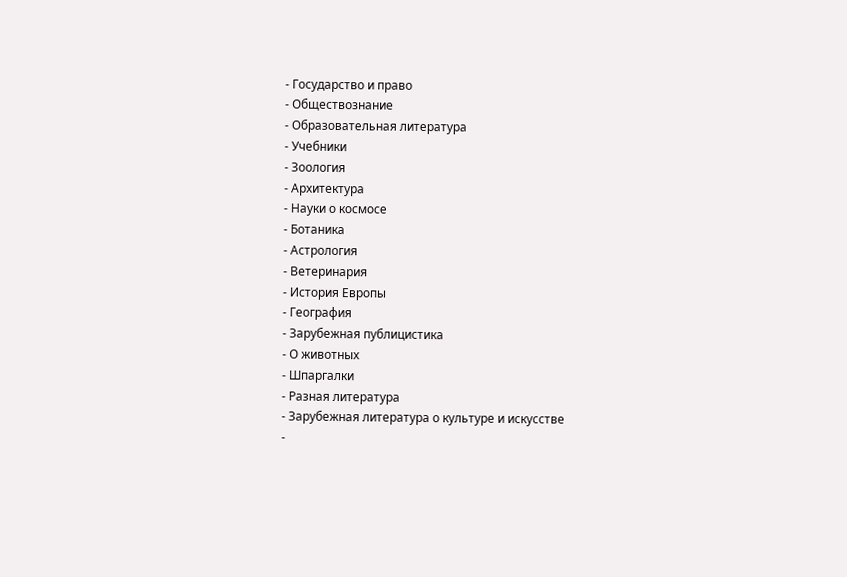- Государство и право
- Обществознание
- Образовательная литература
- Учебники
- Зоология
- Архитектура
- Науки о космосе
- Ботаника
- Астрология
- Ветеринария
- История Европы
- География
- Зарубежная публицистика
- О животных
- Шпаргалки
- Разная литература
- Зарубежная литература о культуре и искусстве
-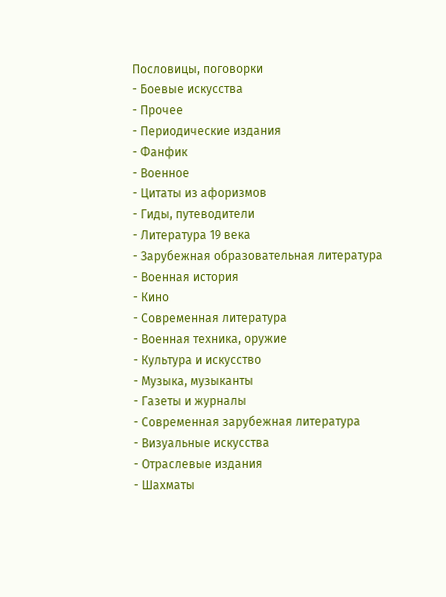Пословицы, поговорки
- Боевые искусства
- Прочее
- Периодические издания
- Фанфик
- Военное
- Цитаты из афоризмов
- Гиды, путеводители
- Литература 19 века
- Зарубежная образовательная литература
- Военная история
- Кино
- Современная литература
- Военная техника, оружие
- Культура и искусство
- Музыка, музыканты
- Газеты и журналы
- Современная зарубежная литература
- Визуальные искусства
- Отраслевые издания
- Шахматы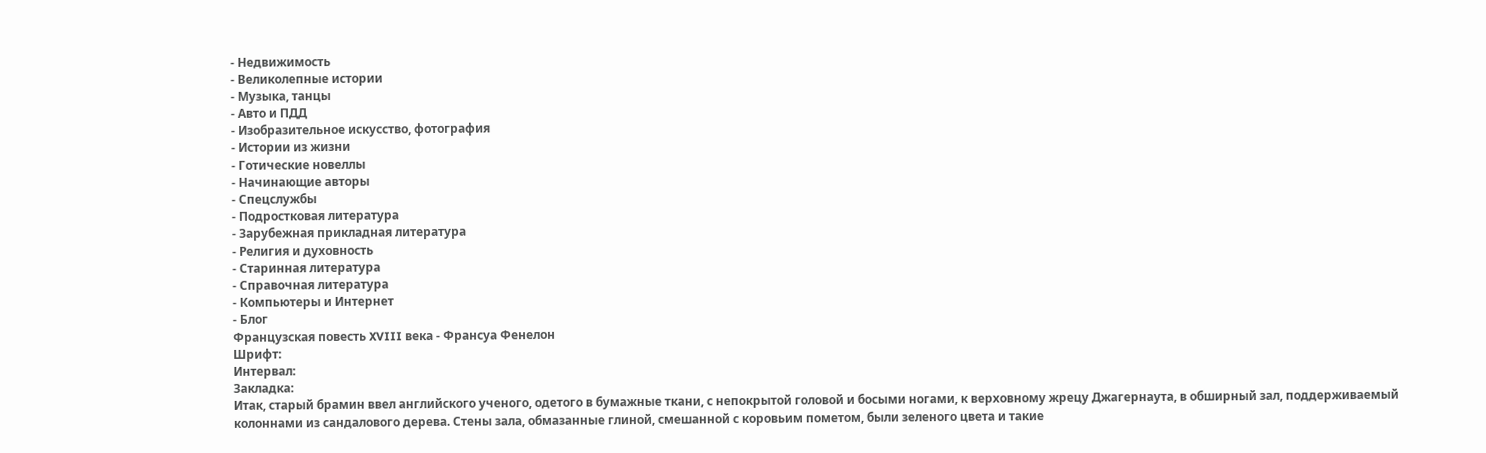- Недвижимость
- Великолепные истории
- Музыка, танцы
- Авто и ПДД
- Изобразительное искусство, фотография
- Истории из жизни
- Готические новеллы
- Начинающие авторы
- Спецслужбы
- Подростковая литература
- Зарубежная прикладная литература
- Религия и духовность
- Старинная литература
- Справочная литература
- Компьютеры и Интернет
- Блог
Французская повесть XVIII века - Франсуа Фенелон
Шрифт:
Интервал:
Закладка:
Итак, старый брамин ввел английского ученого, одетого в бумажные ткани, с непокрытой головой и босыми ногами, к верховному жрецу Джагернаута, в обширный зал, поддерживаемый колоннами из сандалового дерева. Стены зала, обмазанные глиной, смешанной с коровьим пометом, были зеленого цвета и такие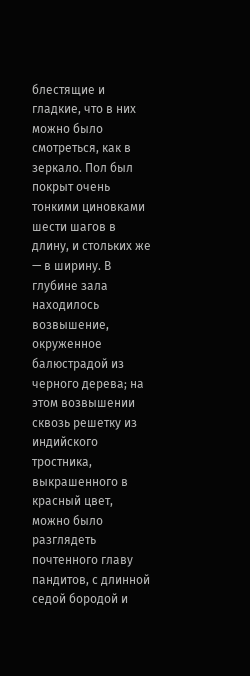блестящие и гладкие, что в них можно было смотреться, как в зеркало. Пол был покрыт очень тонкими циновками шести шагов в длину, и стольких же — в ширину. В глубине зала находилось возвышение, окруженное балюстрадой из черного дерева; на этом возвышении сквозь решетку из индийского тростника, выкрашенного в красный цвет, можно было разглядеть почтенного главу пандитов, с длинной седой бородой и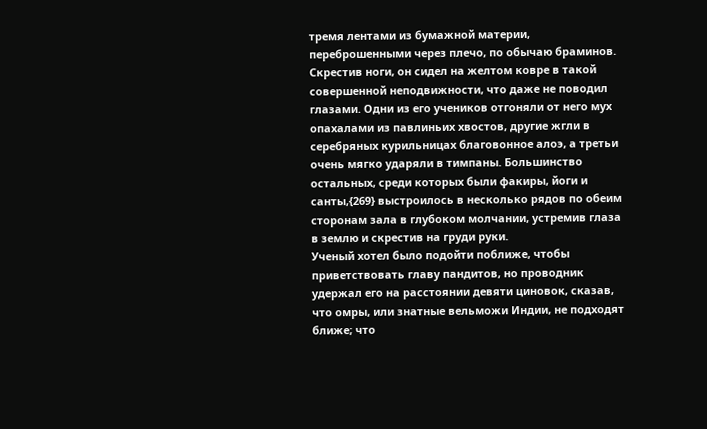тремя лентами из бумажной материи, переброшенными через плечо, по обычаю браминов. Скрестив ноги, он сидел на желтом ковре в такой совершенной неподвижности, что даже не поводил глазами. Одни из его учеников отгоняли от него мух опахалами из павлиньих хвостов, другие жгли в серебряных курильницах благовонное алоэ, а третьи очень мягко ударяли в тимпаны. Большинство остальных, среди которых были факиры, йоги и санты,{269} выстроилось в несколько рядов по обеим сторонам зала в глубоком молчании, устремив глаза в землю и скрестив на груди руки.
Ученый хотел было подойти поближе, чтобы приветствовать главу пандитов, но проводник удержал его на расстоянии девяти циновок, сказав, что омры, или знатные вельможи Индии, не подходят ближе; что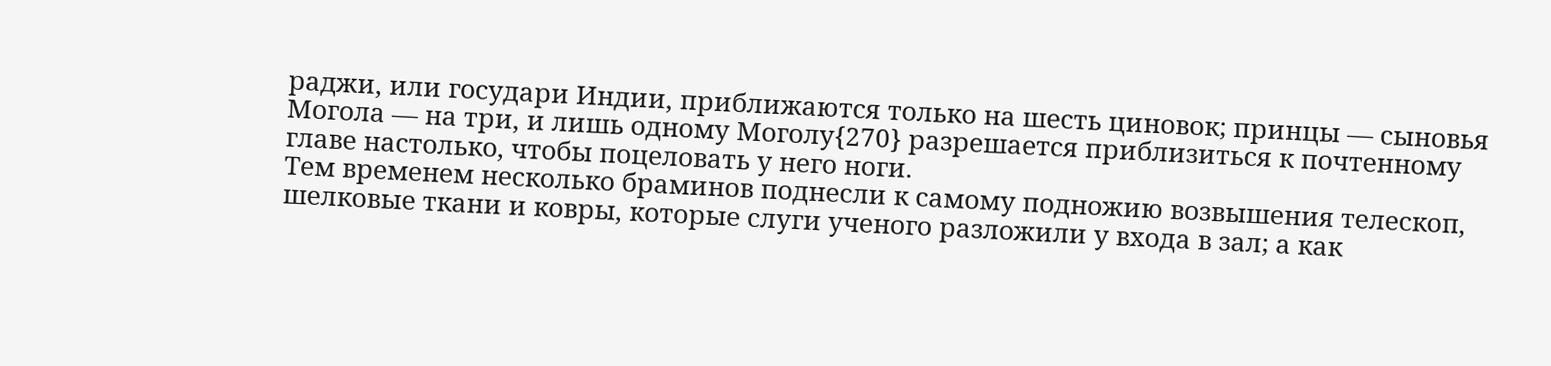раджи, или государи Индии, приближаются только на шесть циновок; принцы — сыновья Могола — на три, и лишь одному Моголу{270} разрешается приблизиться к почтенному главе настолько, чтобы поцеловать у него ноги.
Тем временем несколько браминов поднесли к самому подножию возвышения телескоп, шелковые ткани и ковры, которые слуги ученого разложили у входа в зал; а как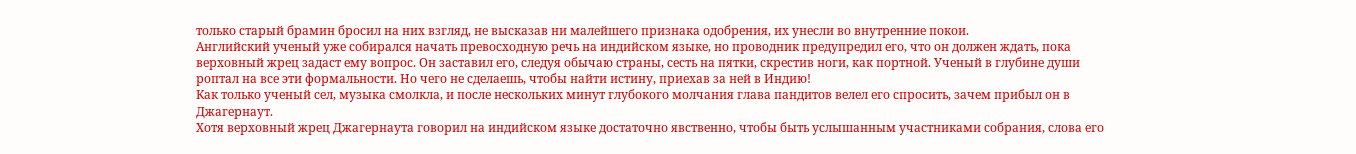только старый брамин бросил на них взгляд, не высказав ни малейшего признака одобрения, их унесли во внутренние покои.
Английский ученый уже собирался начать превосходную речь на индийском языке, но проводник предупредил его, что он должен ждать, пока верховный жрец задаст ему вопрос. Он заставил его, следуя обычаю страны, сесть на пятки, скрестив ноги, как портной. Ученый в глубине души роптал на все эти формальности. Но чего не сделаешь, чтобы найти истину, приехав за ней в Индию!
Как только ученый сел, музыка смолкла, и после нескольких минут глубокого молчания глава пандитов велел его спросить, зачем прибыл он в Джагернаут.
Хотя верховный жрец Джагернаута говорил на индийском языке достаточно явственно, чтобы быть услышанным участниками собрания, слова его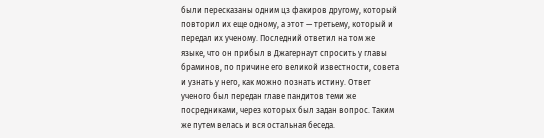были пересказаны одним цз факиров другому, который повторил их еще одному, а этот — третьему, который и передал их ученому. Последний ответил на том же языке, что он прибыл в Джагернаут спросить у главы браминов, по причине его великой известности, совета и узнать у него, как можно познать истину. Ответ ученого был передан главе пандитов теми же посредниками, через которых был задан вопрос. Таким же путем велась и вся остальная беседа.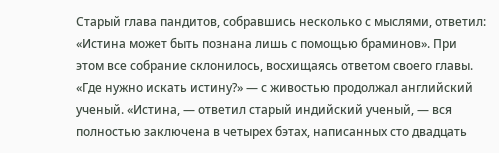Старый глава пандитов, собравшись несколько с мыслями, ответил: «Истина может быть познана лишь с помощью браминов». При этом все собрание склонилось, восхищаясь ответом своего главы.
«Где нужно искать истину?» — с живостью продолжал английский ученый. «Истина, — ответил старый индийский ученый, — вся полностью заключена в четырех бэтах, написанных сто двадцать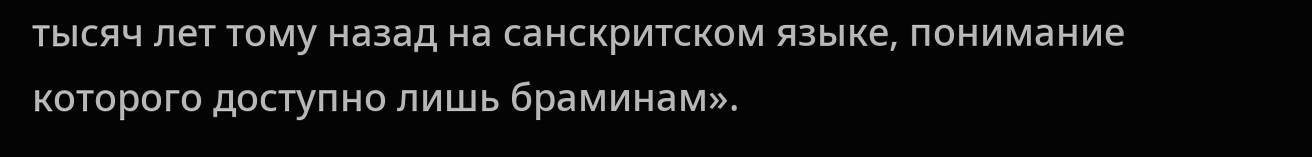тысяч лет тому назад на санскритском языке, понимание которого доступно лишь браминам».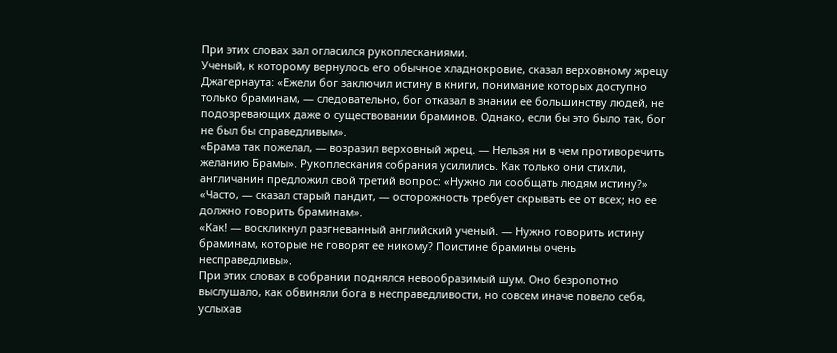При этих словах зал огласился рукоплесканиями.
Ученый, к которому вернулось его обычное хладнокровие, сказал верховному жрецу Джагернаута: «Ежели бог заключил истину в книги, понимание которых доступно только браминам, — следовательно, бог отказал в знании ее большинству людей, не подозревающих даже о существовании браминов. Однако, если бы это было так, бог не был бы справедливым».
«Брама так пожелал, — возразил верховный жрец. — Нельзя ни в чем противоречить желанию Брамы». Рукоплескания собрания усилились. Как только они стихли, англичанин предложил свой третий вопрос: «Нужно ли сообщать людям истину?»
«Часто, — сказал старый пандит, — осторожность требует скрывать ее от всех; но ее должно говорить браминам».
«Как! — воскликнул разгневанный английский ученый. — Нужно говорить истину браминам, которые не говорят ее никому? Поистине брамины очень несправедливы».
При этих словах в собрании поднялся невообразимый шум. Оно безропотно выслушало, как обвиняли бога в несправедливости, но совсем иначе повело себя, услыхав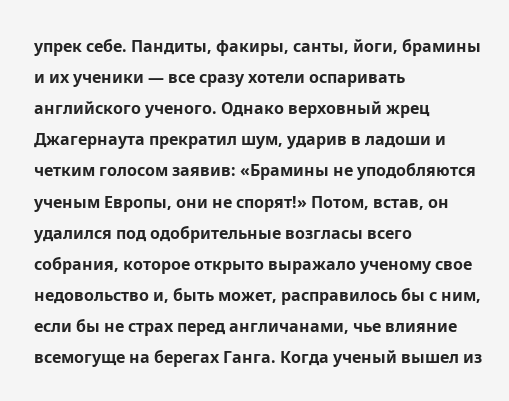упрек себе. Пандиты, факиры, санты, йоги, брамины и их ученики — все сразу хотели оспаривать английского ученого. Однако верховный жрец Джагернаута прекратил шум, ударив в ладоши и четким голосом заявив: «Брамины не уподобляются ученым Европы, они не спорят!» Потом, встав, он удалился под одобрительные возгласы всего собрания, которое открыто выражало ученому свое недовольство и, быть может, расправилось бы с ним, если бы не страх перед англичанами, чье влияние всемогуще на берегах Ганга. Когда ученый вышел из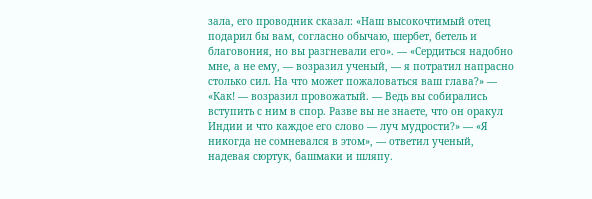зала, его проводник сказал: «Наш высокочтимый отец подарил бы вам, согласно обычаю, шербет, бетель и благовония, но вы разгневали его». — «Сердиться надобно мне, а не ему, — возразил ученый, — я потратил напрасно столько сил. На что может пожаловаться ваш глава?» — «Как! — возразил провожатый. — Ведь вы собирались вступить с ним в спор. Разве вы не знаете, что он оракул Индии и что каждое его слово — луч мудрости?» — «Я никогда не сомневался в этом», — ответил ученый, надевая сюртук, башмаки и шляпу.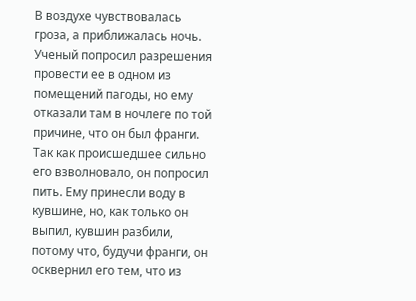В воздухе чувствовалась гроза, а приближалась ночь. Ученый попросил разрешения провести ее в одном из помещений пагоды, но ему отказали там в ночлеге по той причине, что он был франги. Так как происшедшее сильно его взволновало, он попросил пить. Ему принесли воду в кувшине, но, как только он выпил, кувшин разбили, потому что, будучи франги, он осквернил его тем, что из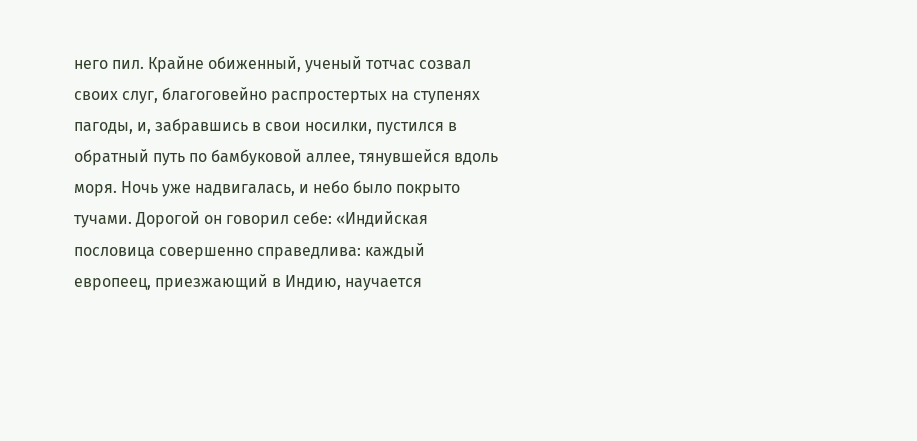него пил. Крайне обиженный, ученый тотчас созвал своих слуг, благоговейно распростертых на ступенях пагоды, и, забравшись в свои носилки, пустился в обратный путь по бамбуковой аллее, тянувшейся вдоль моря. Ночь уже надвигалась, и небо было покрыто тучами. Дорогой он говорил себе: «Индийская пословица совершенно справедлива: каждый европеец, приезжающий в Индию, научается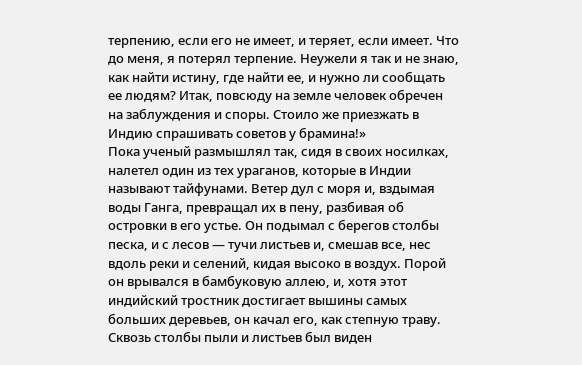терпению, если его не имеет, и теряет, если имеет. Что до меня, я потерял терпение. Неужели я так и не знаю, как найти истину, где найти ее, и нужно ли сообщать ее людям? Итак, повсюду на земле человек обречен на заблуждения и споры. Стоило же приезжать в Индию спрашивать советов у брамина!»
Пока ученый размышлял так, сидя в своих носилках, налетел один из тех ураганов, которые в Индии называют тайфунами. Ветер дул с моря и, вздымая воды Ганга, превращал их в пену, разбивая об островки в его устье. Он подымал с берегов столбы песка, и с лесов — тучи листьев и, смешав все, нес вдоль реки и селений, кидая высоко в воздух. Порой он врывался в бамбуковую аллею, и, хотя этот индийский тростник достигает вышины самых больших деревьев, он качал его, как степную траву. Сквозь столбы пыли и листьев был виден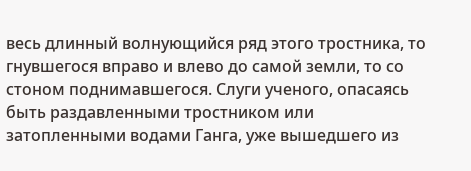весь длинный волнующийся ряд этого тростника, то гнувшегося вправо и влево до самой земли, то со стоном поднимавшегося. Слуги ученого, опасаясь быть раздавленными тростником или затопленными водами Ганга, уже вышедшего из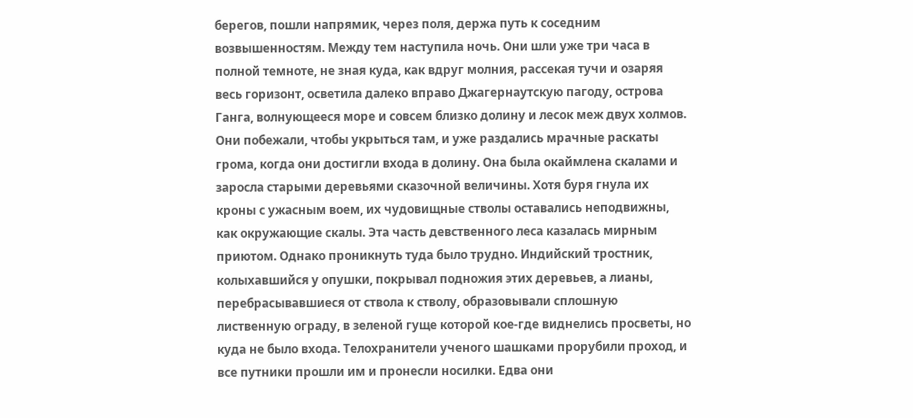берегов, пошли напрямик, через поля, держа путь к соседним возвышенностям. Между тем наступила ночь. Они шли уже три часа в полной темноте, не зная куда, как вдруг молния, рассекая тучи и озаряя весь горизонт, осветила далеко вправо Джагернаутскую пагоду, острова Ганга, волнующееся море и совсем близко долину и лесок меж двух холмов. Они побежали, чтобы укрыться там, и уже раздались мрачные раскаты грома, когда они достигли входа в долину. Она была окаймлена скалами и заросла старыми деревьями сказочной величины. Хотя буря гнула их кроны с ужасным воем, их чудовищные стволы оставались неподвижны, как окружающие скалы. Эта часть девственного леса казалась мирным приютом. Однако проникнуть туда было трудно. Индийский тростник, колыхавшийся у опушки, покрывал подножия этих деревьев, а лианы, перебрасывавшиеся от ствола к стволу, образовывали сплошную лиственную ограду, в зеленой гуще которой кое-где виднелись просветы, но куда не было входа. Телохранители ученого шашками прорубили проход, и все путники прошли им и пронесли носилки. Едва они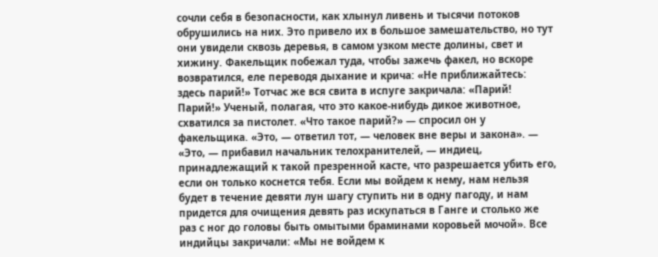сочли себя в безопасности, как хлынул ливень и тысячи потоков обрушились на них. Это привело их в большое замешательство, но тут они увидели сквозь деревья, в самом узком месте долины, свет и хижину. Факельщик побежал туда, чтобы зажечь факел, но вскоре возвратился, еле переводя дыхание и крича: «Не приближайтесь: здесь парий!» Тотчас же вся свита в испуге закричала: «Парий! Парий!» Ученый, полагая, что это какое-нибудь дикое животное, схватился за пистолет. «Что такое парий?» — спросил он у факельщика. «Это, — ответил тот, — человек вне веры и закона». — «Это, — прибавил начальник телохранителей, — индиец, принадлежащий к такой презренной касте, что разрешается убить его, если он только коснется тебя. Если мы войдем к нему, нам нельзя будет в течение девяти лун шагу ступить ни в одну пагоду, и нам придется для очищения девять раз искупаться в Ганге и столько же раз с ног до головы быть омытыми браминами коровьей мочой». Все индийцы закричали: «Мы не войдем к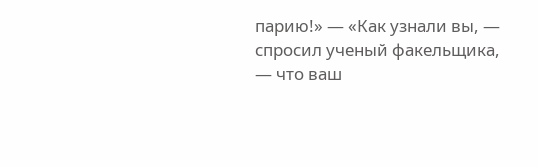парию!» — «Как узнали вы, — спросил ученый факельщика, — что ваш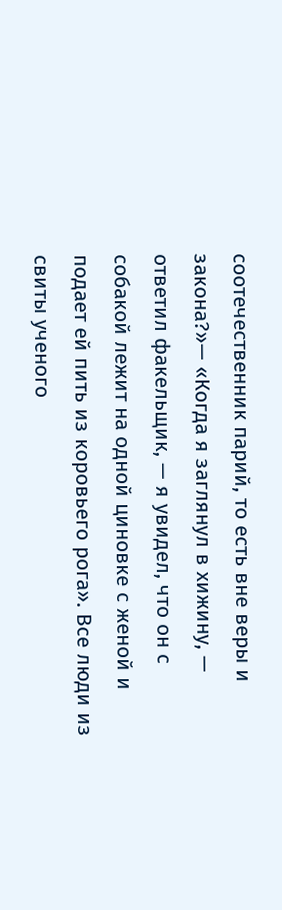соотечественник парий, то есть вне веры и закона?»— «Когда я заглянул в хижину, — ответил факельщик, — я увидел, что он с собакой лежит на одной циновке с женой и подает ей пить из коровьего рога». Все люди из свиты ученого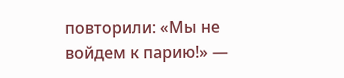повторили: «Мы не войдем к парию!» —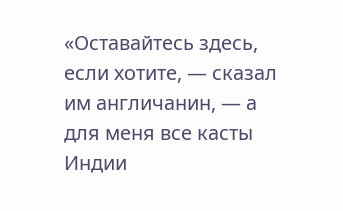«Оставайтесь здесь, если хотите, — сказал им англичанин, — а для меня все касты Индии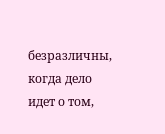безразличны, когда дело идет о том,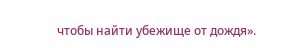чтобы найти убежище от дождя».